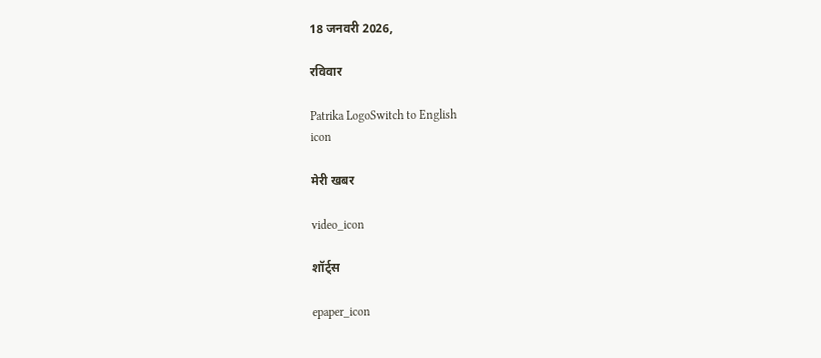18 जनवरी 2026,

रविवार

Patrika LogoSwitch to English
icon

मेरी खबर

video_icon

शॉर्ट्स

epaper_icon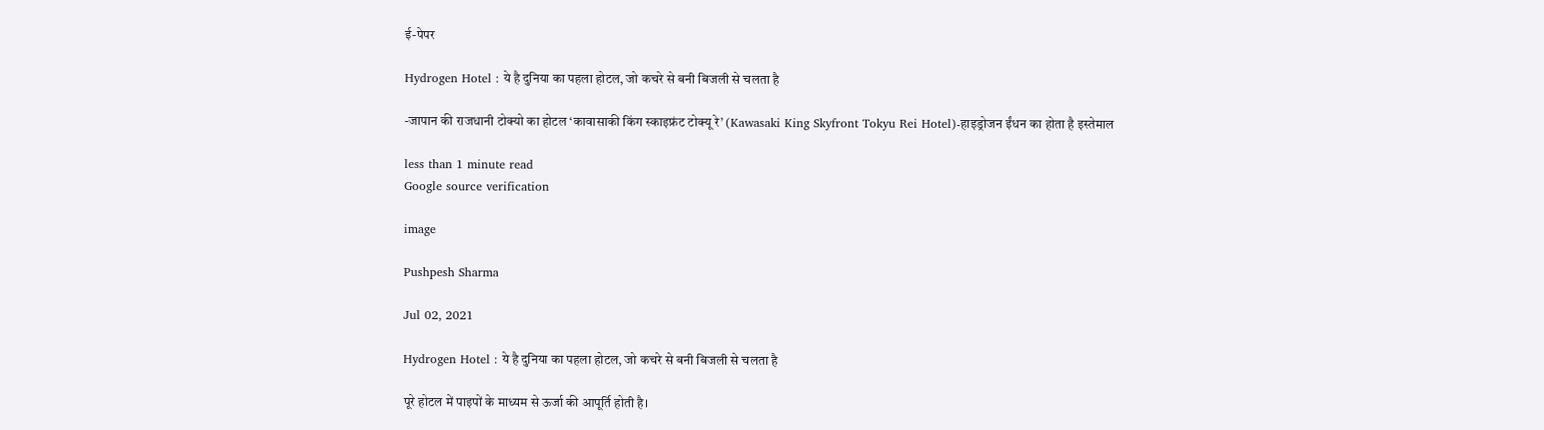ई-पेपर

Hydrogen Hotel : ये है दुनिया का पहला होटल, जो कचरे से बनी बिजली से चलता है

-जापान की राजधानी टोक्यो का होटल ‘कावासाकी किंग स्काइफ्रंट टोक्यू रे’ (Kawasaki King Skyfront Tokyu Rei Hotel)-हाइड्रोजन ईंधन का होता है इस्तेमाल

less than 1 minute read
Google source verification

image

Pushpesh Sharma

Jul 02, 2021

Hydrogen Hotel : ये है दुनिया का पहला होटल, जो कचरे से बनी बिजली से चलता है

पूरे होटल में पाइपों के माध्यम से ऊर्जा की आपूर्ति होती है।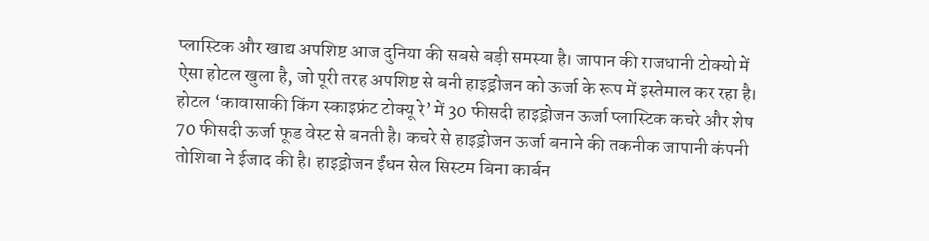प्लास्टिक और खाद्य अपशिष्ट आज दुनिया की सबसे बड़ी समस्या है। जापान की राजधानी टोक्यो में ऐसा होटल खुला है, जो पूरी तरह अपशिष्ट से बनी हाइड्रोजन को ऊर्जा के रूप में इस्तेमाल कर रहा है। होटल ‘कावासाकी किंग स्काइफ्रंट टोक्यू रे’ में 30 फीसदी हाइड्रोजन ऊर्जा प्लास्टिक कचरे और शेष 70 फीसदी ऊर्जा फूड वेस्ट से बनती है। कचरे से हाइड्रोजन ऊर्जा बनाने की तकनीक जापानी कंपनी तोशिबा ने ईजाद की है। हाइड्रोजन ईंधन सेल सिस्टम बिना कार्बन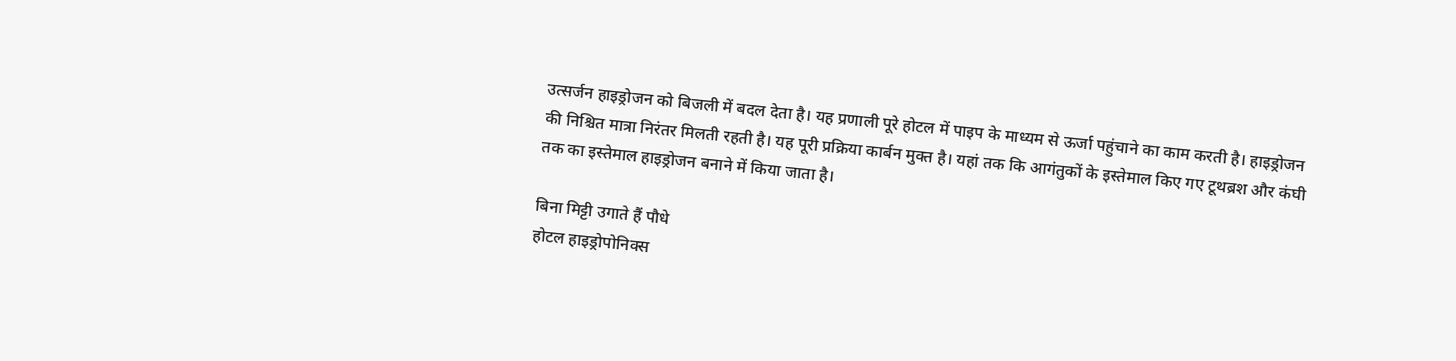उत्सर्जन हाइड्रोजन को बिजली में बदल देता है। यह प्रणाली पूरे होटल में पाइप के माध्यम से ऊर्जा पहुंचाने का काम करती है। हाइड्रोजन की निश्चित मात्रा निरंतर मिलती रहती है। यह पूरी प्रक्रिया कार्बन मुक्त है। यहां तक कि आगंतुकों के इस्तेमाल किए गए टूथब्रश और कंघी तक का इस्तेमाल हाइड्रोजन बनाने में किया जाता है।

बिना मिट्टी उगाते हैं पौधे
होटल हाइड्रोपोनिक्स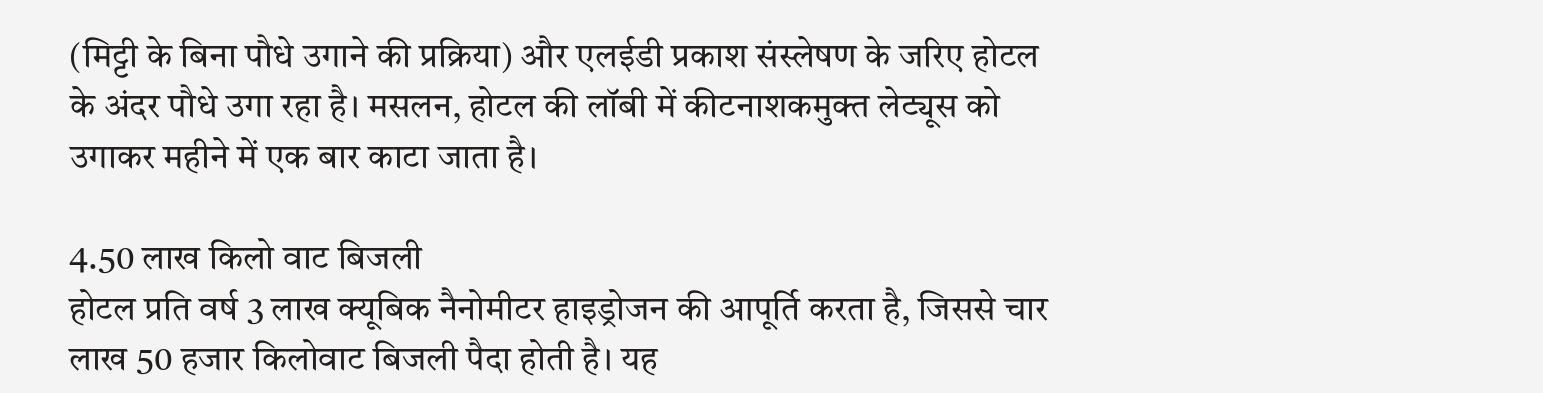(मिट्टी के बिना पौधे उगाने की प्रक्रिया) और एलईडी प्रकाश संस्लेषण के जरिए होटल के अंदर पौधे उगा रहा है। मसलन, होटल की लॉबी में कीटनाशकमुक्त लेट्यूस को उगाकर महीने में एक बार काटा जाता है।

4.50 लाख किलो वाट बिजली
होटल प्रति वर्ष 3 लाख क्यूबिक नैनोमीटर हाइड्रोजन की आपूर्ति करता है, जिससे चार लाख 50 हजार किलोवाट बिजली पैदा होती है। यह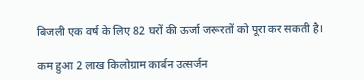बिजली एक वर्ष के लिए 82 घरों की ऊर्जा जरूरतों को पूरा कर सकती है।

कम हुआ 2 लाख किलोग्राम कार्बन उत्सर्जन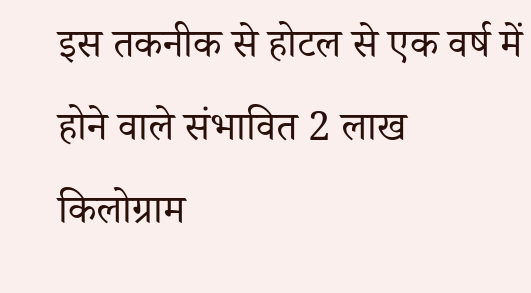इस तकनीक से होटल से एक वर्ष में होने वाले संभावित 2 लाख किलोग्राम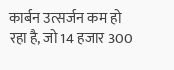कार्बन उत्सर्जन कम हो रहा है, जो 14 हजार 300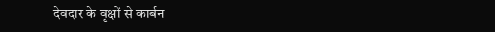देवदार के वृक्षों से कार्बन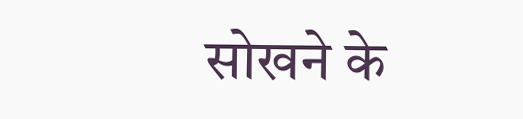सोखने के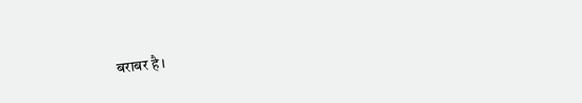बराबर है।